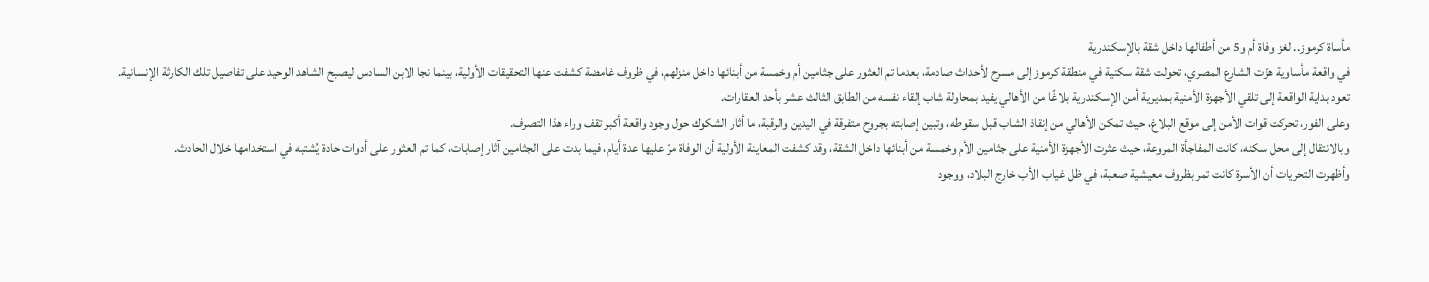مأساة كرموز.. لغز وفاة أم و5 من أطفالها داخل شقة بالإسكندرية
في واقعة مأساوية هزّت الشارع المصري، تحولت شقة سكنية في منطقة كرموز إلى مسرح لأحداث صادمة، بعدما تم العثور على جثامين أم وخمسة من أبنائها داخل منزلهم، في ظروف غامضة كشفت عنها التحقيقات الأولية، بينما نجا الابن السادس ليصبح الشاهد الوحيد على تفاصيل تلك الكارثة الإنسانية.
تعود بداية الواقعة إلى تلقي الأجهزة الأمنية بمديرية أمن الإسكندرية بلاغًا من الأهالي يفيد بمحاولة شاب إلقاء نفسه من الطابق الثالث عشر بأحد العقارات.
وعلى الفور، تحركت قوات الأمن إلى موقع البلاغ، حيث تمكن الأهالي من إنقاذ الشاب قبل سقوطه، وتبين إصابته بجروح متفرقة في اليدين والرقبة، ما أثار الشكوك حول وجود واقعة أكبر تقف وراء هذا التصرف.
وبالانتقال إلى محل سكنه، كانت المفاجأة المروعة، حيث عثرت الأجهزة الأمنية على جثامين الأم وخمسة من أبنائها داخل الشقة، وقد كشفت المعاينة الأولية أن الوفاة مرّ عليها عدة أيام، فيما بدت على الجثامين آثار إصابات، كما تم العثور على أدوات حادة يُشتبه في استخدامها خلال الحادث.
وأظهرت التحريات أن الأسرة كانت تمر بظروف معيشية صعبة، في ظل غياب الأب خارج البلاد، ووجود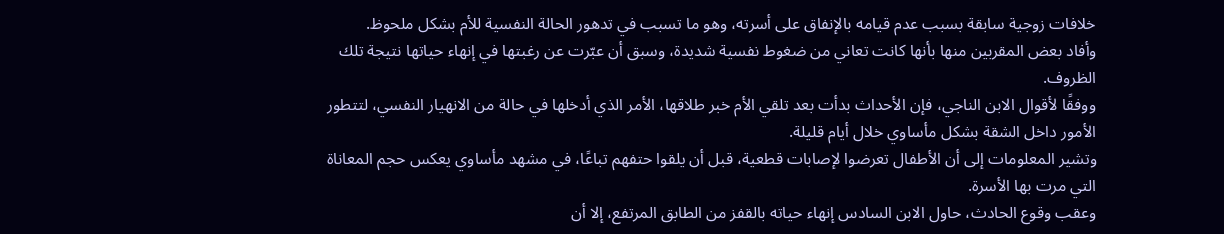خلافات زوجية سابقة بسبب عدم قيامه بالإنفاق على أسرته، وهو ما تسبب في تدهور الحالة النفسية للأم بشكل ملحوظ.
وأفاد بعض المقربين منها بأنها كانت تعاني من ضغوط نفسية شديدة، وسبق أن عبّرت عن رغبتها في إنهاء حياتها نتيجة تلك الظروف.
ووفقًا لأقوال الابن الناجي، فإن الأحداث بدأت بعد تلقي الأم خبر طلاقها، الأمر الذي أدخلها في حالة من الانهيار النفسي، لتتطور الأمور داخل الشقة بشكل مأساوي خلال أيام قليلة.
وتشير المعلومات إلى أن الأطفال تعرضوا لإصابات قطعية، قبل أن يلقوا حتفهم تباعًا، في مشهد مأساوي يعكس حجم المعاناة التي مرت بها الأسرة.
وعقب وقوع الحادث، حاول الابن السادس إنهاء حياته بالقفز من الطابق المرتفع، إلا أن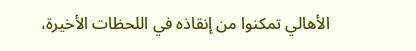الأهالي تمكنوا من إنقاذه في اللحظات الأخيرة،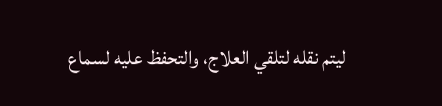ليتم نقله لتلقي العلاج، والتحفظ عليه لسماع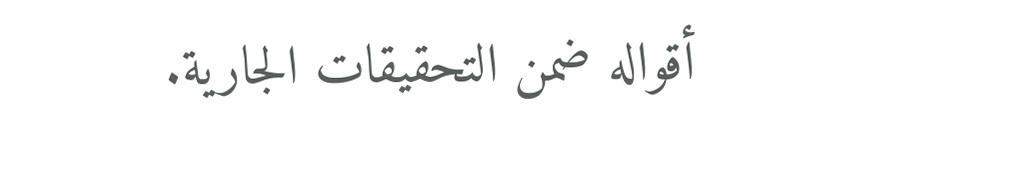أقواله ضمن التحقيقات الجارية.